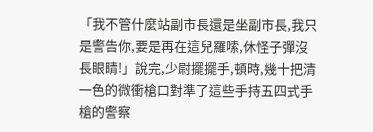「我不管什麼站副市長還是坐副市長,我只是警告你,要是再在這兒羅嗦,休怪子彈沒長眼睛!」說完,少尉擺擺手,頓時,幾十把清一色的微衝槍口對準了這些手持五四式手槍的警察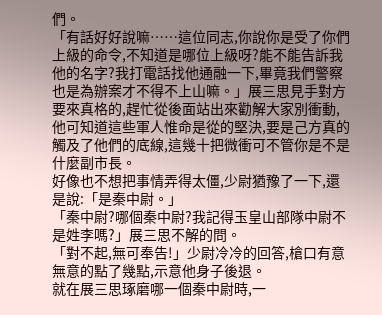們。
「有話好好說嘛……這位同志,你說你是受了你們上級的命令,不知道是哪位上級呀?能不能告訴我他的名字?我打電話找他通融一下,畢竟我們警察也是為辦案才不得不上山嘛。」展三思見手對方要來真格的,趕忙從後面站出來勸解大家別衝動,他可知道這些軍人惟命是從的堅決,要是己方真的觸及了他們的底線,這幾十把微衝可不管你是不是什麼副市長。
好像也不想把事情弄得太僵,少尉猶豫了一下,還是說:「是秦中尉。」
「秦中尉?哪個秦中尉?我記得玉皇山部隊中尉不是姓李嗎?」展三思不解的問。
「對不起,無可奉告!」少尉冷冷的回答,槍口有意無意的點了幾點,示意他身子後退。
就在展三思琢磨哪一個秦中尉時,一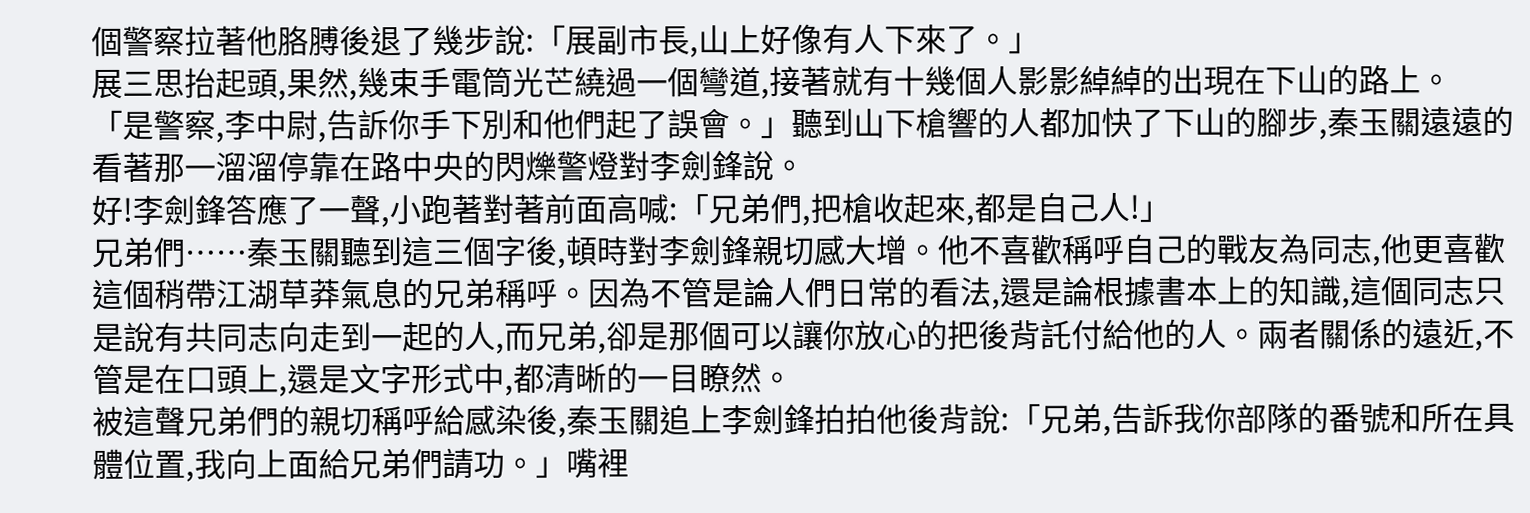個警察拉著他胳膊後退了幾步說:「展副市長,山上好像有人下來了。」
展三思抬起頭,果然,幾束手電筒光芒繞過一個彎道,接著就有十幾個人影影綽綽的出現在下山的路上。
「是警察,李中尉,告訴你手下別和他們起了誤會。」聽到山下槍響的人都加快了下山的腳步,秦玉關遠遠的看著那一溜溜停靠在路中央的閃爍警燈對李劍鋒說。
好!李劍鋒答應了一聲,小跑著對著前面高喊:「兄弟們,把槍收起來,都是自己人!」
兄弟們……秦玉關聽到這三個字後,頓時對李劍鋒親切感大增。他不喜歡稱呼自己的戰友為同志,他更喜歡這個稍帶江湖草莽氣息的兄弟稱呼。因為不管是論人們日常的看法,還是論根據書本上的知識,這個同志只是說有共同志向走到一起的人,而兄弟,卻是那個可以讓你放心的把後背託付給他的人。兩者關係的遠近,不管是在口頭上,還是文字形式中,都清晰的一目瞭然。
被這聲兄弟們的親切稱呼給感染後,秦玉關追上李劍鋒拍拍他後背說:「兄弟,告訴我你部隊的番號和所在具體位置,我向上面給兄弟們請功。」嘴裡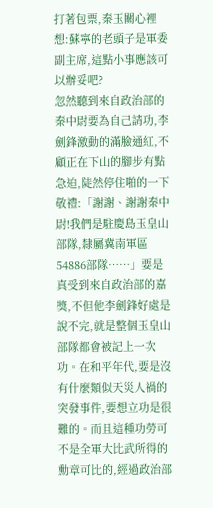打著包票,秦玉關心裡想:蘇寧的老頭子是軍委副主席,這點小事應該可以辦妥吧?
忽然聽到來自政治部的秦中尉要為自己請功,李劍鋒激動的滿臉通紅,不顧正在下山的腳步有點急迫,陡然停住啪的一下敬禮:「謝謝、謝謝秦中尉!我們是駐慶島玉皇山部隊,隸屬冀南軍區54886部隊……」要是真受到來自政治部的嘉獎,不但他李劍鋒好處是說不完,就是整個玉皇山部隊都會被記上一次功。在和平年代,要是沒有什麼類似天災人禍的突發事件,要想立功是很難的。而且這種功勞可不是全軍大比武所得的勳章可比的,經過政治部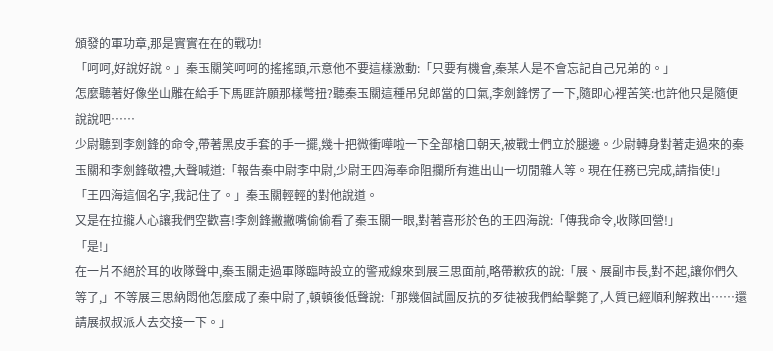頒發的軍功章,那是實實在在的戰功!
「呵呵,好說好說。」秦玉關笑呵呵的搖搖頭,示意他不要這樣激動:「只要有機會,秦某人是不會忘記自己兄弟的。」
怎麼聽著好像坐山雕在給手下馬匪許願那樣彆扭?聽秦玉關這種吊兒郎當的口氣,李劍鋒愣了一下,隨即心裡苦笑:也許他只是隨便說說吧……
少尉聽到李劍鋒的命令,帶著黑皮手套的手一擺,幾十把微衝嘩啦一下全部槍口朝天,被戰士們立於腿邊。少尉轉身對著走過來的秦玉關和李劍鋒敬禮,大聲喊道:「報告秦中尉李中尉,少尉王四海奉命阻攔所有進出山一切閒雜人等。現在任務已完成,請指使!」
「王四海這個名字,我記住了。」秦玉關輕輕的對他說道。
又是在拉攏人心讓我們空歡喜!李劍鋒撇撇嘴偷偷看了秦玉關一眼,對著喜形於色的王四海說:「傳我命令,收隊回營!」
「是!」
在一片不絕於耳的收隊聲中,秦玉關走過軍隊臨時設立的警戒線來到展三思面前,略帶歉疚的說:「展、展副市長,對不起,讓你們久等了,」不等展三思納悶他怎麼成了秦中尉了,頓頓後低聲說:「那幾個試圖反抗的歹徒被我們給擊斃了,人質已經順利解救出……還請展叔叔派人去交接一下。」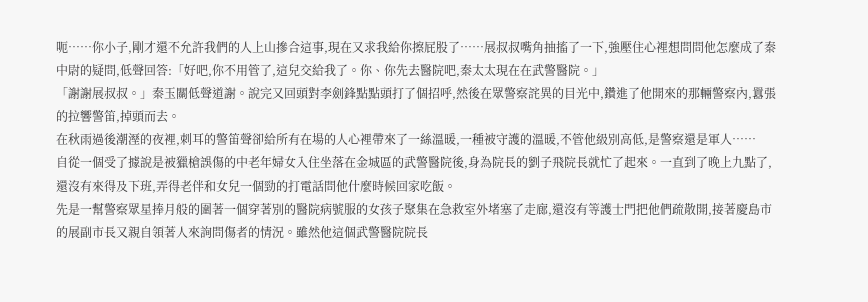呃……你小子,剛才還不允許我們的人上山摻合這事,現在又求我給你擦屁股了……展叔叔嘴角抽搐了一下,強壓住心裡想問問他怎麼成了秦中尉的疑問,低聲回答:「好吧,你不用管了,這兒交給我了。你、你先去醫院吧,秦太太現在在武警醫院。」
「謝謝展叔叔。」秦玉關低聲道謝。說完又回頭對李劍鋒點點頭打了個招呼,然後在眾警察詫異的目光中,鑽進了他開來的那輛警察內,囂張的拉響警笛,掉頭而去。
在秋雨過後潮溼的夜裡,刺耳的警笛聲卻給所有在場的人心裡帶來了一絲溫暖,一種被守護的溫暖,不管他級別高低,是警察還是軍人……
自從一個受了據說是被獵槍誤傷的中老年婦女入住坐落在金城區的武警醫院後,身為院長的劉子飛院長就忙了起來。一直到了晚上九點了,還沒有來得及下班,弄得老伴和女兒一個勁的打電話問他什麼時候回家吃飯。
先是一幫警察眾星捧月般的圍著一個穿著別的醫院病號服的女孩子聚集在急救室外堵塞了走廊,還沒有等護士門把他們疏散開,接著慶島市的展副市長又親自領著人來詢問傷者的情況。雖然他這個武警醫院院長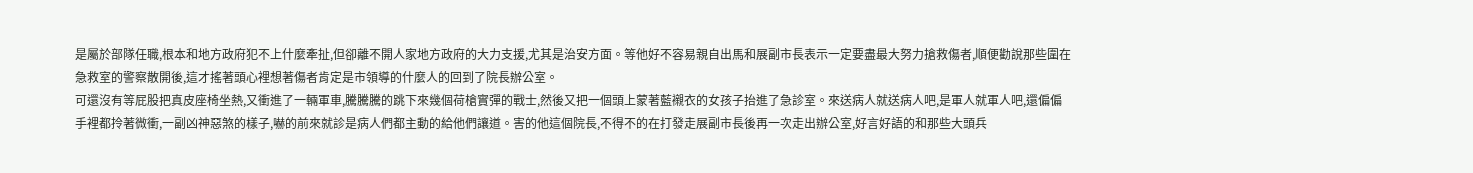是屬於部隊任職,根本和地方政府犯不上什麼牽扯,但卻離不開人家地方政府的大力支援,尤其是治安方面。等他好不容易親自出馬和展副市長表示一定要盡最大努力搶救傷者,順便勸說那些圍在急救室的警察散開後,這才搖著頭心裡想著傷者肯定是市領導的什麼人的回到了院長辦公室。
可還沒有等屁股把真皮座椅坐熱,又衝進了一輛軍車,騰騰騰的跳下來幾個荷槍實彈的戰士,然後又把一個頭上蒙著藍襯衣的女孩子抬進了急診室。來送病人就送病人吧,是軍人就軍人吧,還偏偏手裡都拎著微衝,一副凶神惡煞的樣子,嚇的前來就診是病人們都主動的給他們讓道。害的他這個院長,不得不的在打發走展副市長後再一次走出辦公室,好言好語的和那些大頭兵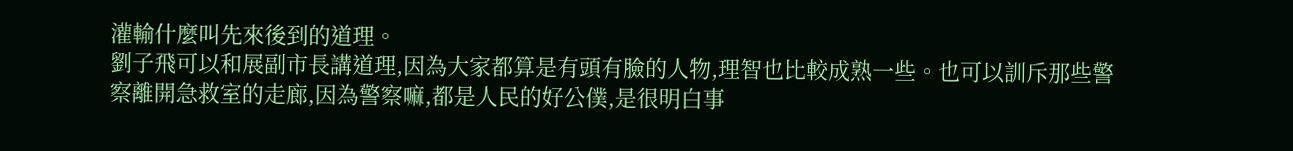灌輸什麼叫先來後到的道理。
劉子飛可以和展副市長講道理,因為大家都算是有頭有臉的人物,理智也比較成熟一些。也可以訓斥那些警察離開急救室的走廊,因為警察嘛,都是人民的好公僕,是很明白事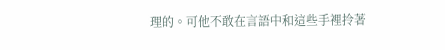理的。可他不敢在言語中和這些手裡拎著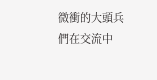微衝的大頭兵們在交流中